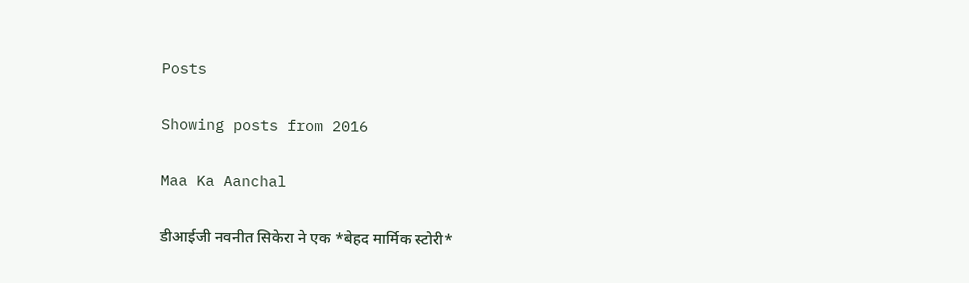Posts

Showing posts from 2016

Maa Ka Aanchal

डीआईजी नवनीत सिकेरा ने एक *बेहद मार्मिक स्टोरी*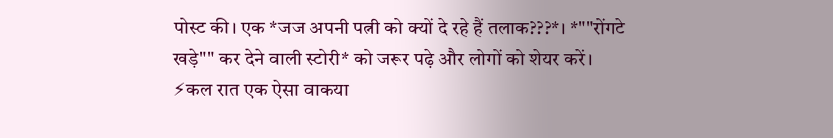पोस्ट की। एक *जज अपनी पत्नी को क्यों दे रहे हैं तलाक???*। *""रोंगटे खड़े"" कर देने वाली स्टोरी* को जरूर पढ़े और लोगों को शेयर करें। ⚡कल रात एक ऐसा वाकया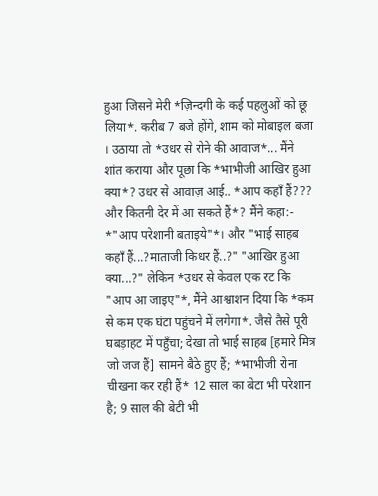हुआ जिसने मेरी *ज़िन्दगी के कई पहलुओं को छू लिया*. करीब 7 बजे होंगे, शाम को मोबाइल बजा । उठाया तो *उधर से रोने की आवाज*... मैंने शांत कराया और पूछा कि *भाभीजी आखिर हुआ क्या*? उधर से आवाज़ आई.. *आप कहाँ हैं??? और कितनी देर में आ सकते हैं*? मैंने कहा:- *"आप परेशानी बताइये"*। और "भाई साहब कहाँ हैं...?माताजी किधर हैं..?" "आखिर हुआ क्या...?" लेकिन *उधर से केवल एक रट कि "आप आ जाइए"*, मैंने आश्वाशन दिया कि *कम से कम एक घंटा पहुंचने में लगेगा*. जैसे तैसे पूरी घबड़ाहट में पहुँचा; देखा तो भाई साहब [हमारे मित्र जो जज हैं] सामने बैठे हुए हैं; *भाभीजी रोना चीखना कर रही हैं* 12 साल का बेटा भी परेशान है; 9 साल की बेटी भी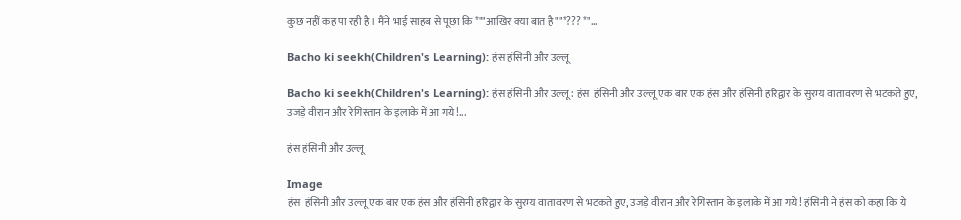कुछ नहीं कह पा रही है। मैंने भाई साहब से पूछा कि *""आखिर क्या बात है""*??? *"...

Bacho ki seekh(Children's Learning): हंस हंसिनी और उल्लू

Bacho ki seekh(Children's Learning): हंस हंसिनी और उल्लू : हंस  हंसिनी और उल्लू एक बार एक हंस और हंसिनी हरिद्वार के सुरम्य वातावरण से भटकते हुए, उजड़े वीरान और रेगिस्तान के इलाके में आ गये!...

हंस हंसिनी और उल्लू

Image
हंस  हंसिनी और उल्लू एक बार एक हंस और हंसिनी हरिद्वार के सुरम्य वातावरण से भटकते हुए, उजड़े वीरान और रेगिस्तान के इलाके में आ गये! हंसिनी ने हंस को कहा कि ये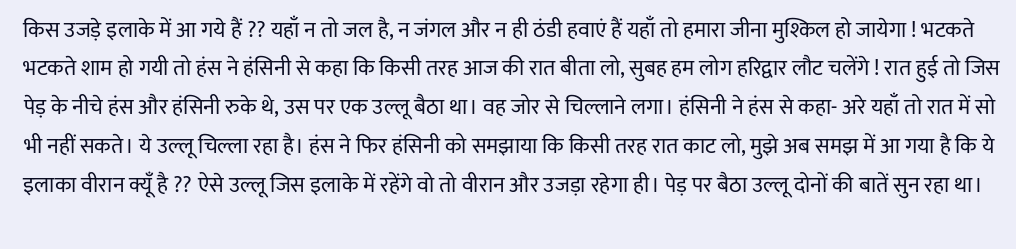किस उजड़े इलाके में आ गये हैं ?? यहाँ न तो जल है, न जंगल और न ही ठंडी हवाएं हैं यहाँ तो हमारा जीना मुश्किल हो जायेगा ! भटकते भटकते शाम हो गयी तो हंस ने हंसिनी से कहा कि किसी तरह आज की रात बीता लो, सुबह हम लोग हरिद्वार लौट चलेंगे ! रात हुई तो जिस पेड़ के नीचे हंस और हंसिनी रुके थे, उस पर एक उल्लू बैठा था। वह जोर से चिल्लाने लगा। हंसिनी ने हंस से कहा- अरे यहाँ तो रात में सो भी नहीं सकते। ये उल्लू चिल्ला रहा है। हंस ने फिर हंसिनी को समझाया कि किसी तरह रात काट लो, मुझे अब समझ में आ गया है कि ये इलाका वीरान क्यूँ है ?? ऐसे उल्लू जिस इलाके में रहेंगे वो तो वीरान और उजड़ा रहेगा ही। पेड़ पर बैठा उल्लू दोनों की बातें सुन रहा था।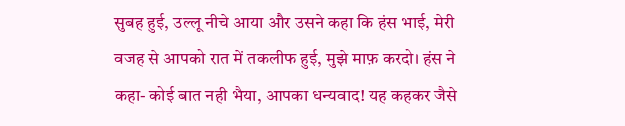सुबह हुई, उल्लू नीचे आया और उसने कहा कि हंस भाई, मेरी वजह से आपको रात में तकलीफ हुई, मुझे माफ़ करदो। हंस ने कहा- कोई बात नही भैया, आपका धन्यवाद! यह कहकर जैसे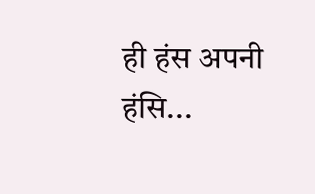ही हंस अपनी हंसि...